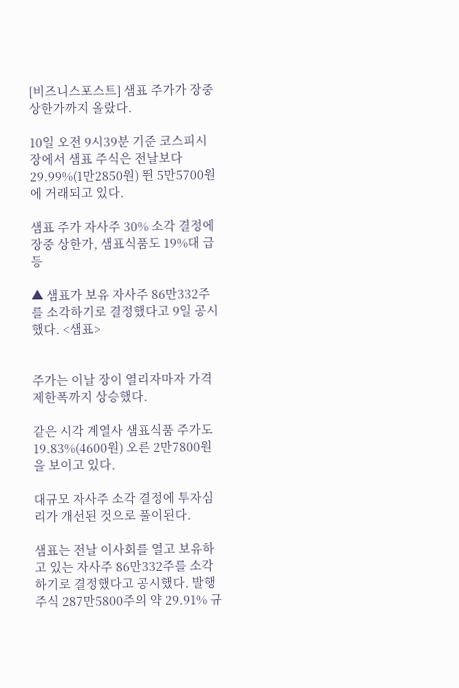[비즈니스포스트] 샘표 주가가 장중 상한가까지 올랐다.

10일 오전 9시39분 기준 코스피시장에서 샘표 주식은 전날보다 29.99%(1만2850원) 뛴 5만5700원에 거래되고 있다.

샘표 주가 자사주 30% 소각 결정에 장중 상한가, 샘표식품도 19%대 급등

▲ 샘표가 보유 자사주 86만332주를 소각하기로 결정했다고 9일 공시했다. <샘표>


주가는 이날 장이 열리자마자 가격제한폭까지 상승했다.

같은 시각 계열사 샘표식품 주가도 19.83%(4600원) 오른 2만7800원을 보이고 있다.

대규모 자사주 소각 결정에 투자심리가 개선된 것으로 풀이된다.

샘표는 전날 이사회를 열고 보유하고 있는 자사주 86만332주를 소각하기로 결정했다고 공시했다. 발행주식 287만5800주의 약 29.91% 규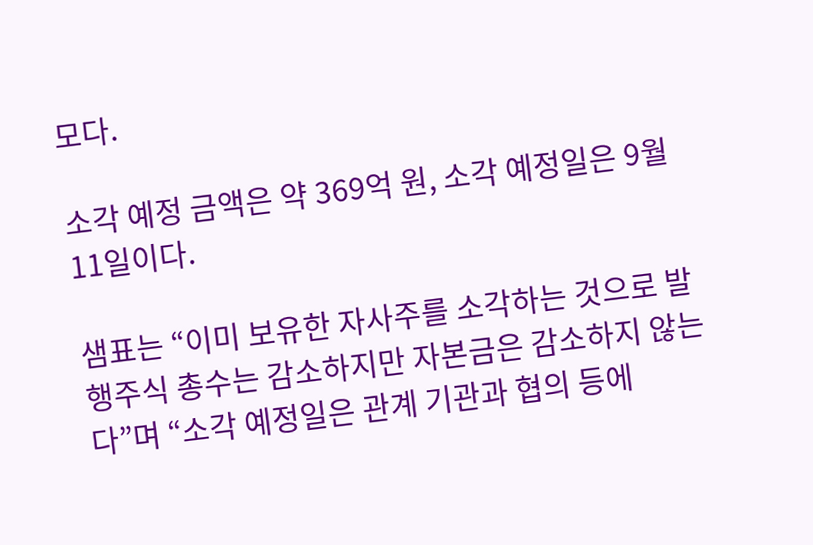모다.

소각 예정 금액은 약 369억 원, 소각 예정일은 9월11일이다.

샘표는 “이미 보유한 자사주를 소각하는 것으로 발행주식 총수는 감소하지만 자본금은 감소하지 않는다”며 “소각 예정일은 관계 기관과 협의 등에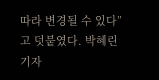따라 변경될 수 있다”고 덧붙였다. 박혜린 기자